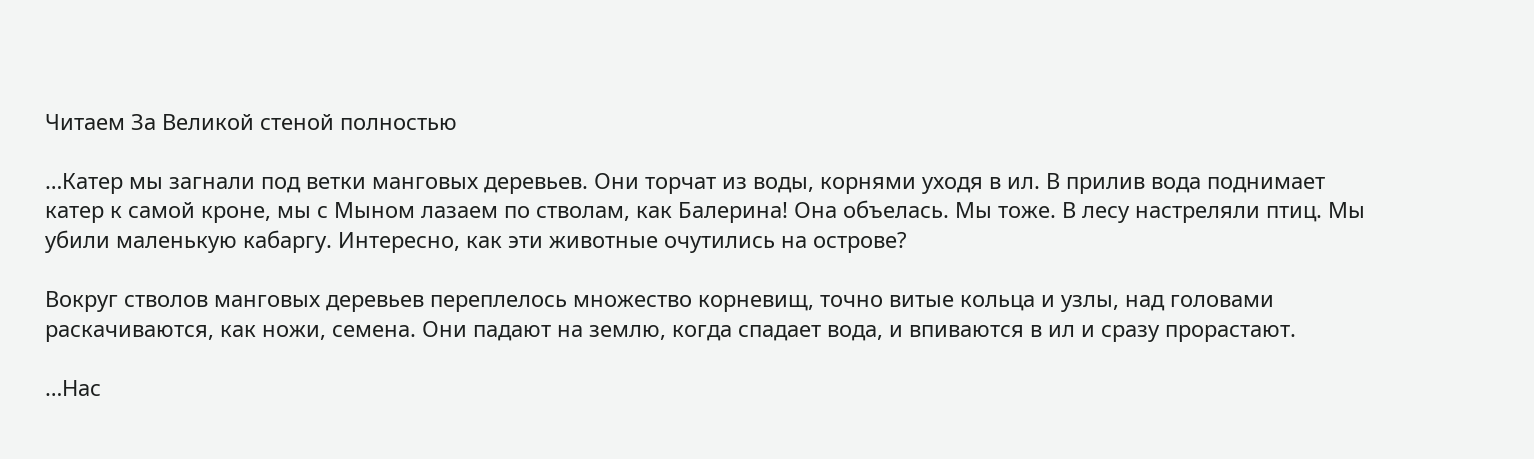Читаем За Великой стеной полностью

…Катер мы загнали под ветки манговых деревьев. Они торчат из воды, корнями уходя в ил. В прилив вода поднимает катер к самой кроне, мы с Мыном лазаем по стволам, как Балерина! Она объелась. Мы тоже. В лесу настреляли птиц. Мы убили маленькую кабаргу. Интересно, как эти животные очутились на острове?

Вокруг стволов манговых деревьев переплелось множество корневищ, точно витые кольца и узлы, над головами раскачиваются, как ножи, семена. Они падают на землю, когда спадает вода, и впиваются в ил и сразу прорастают.

…Нас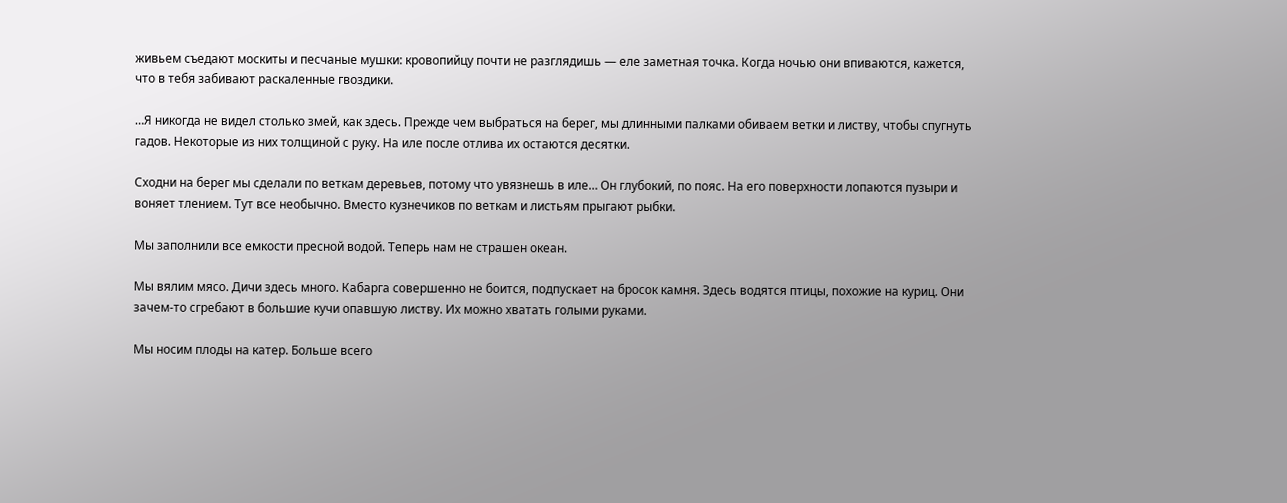живьем съедают москиты и песчаные мушки: кровопийцу почти не разглядишь — еле заметная точка. Когда ночью они впиваются, кажется, что в тебя забивают раскаленные гвоздики.

…Я никогда не видел столько змей, как здесь. Прежде чем выбраться на берег, мы длинными палками обиваем ветки и листву, чтобы спугнуть гадов. Некоторые из них толщиной с руку. На иле после отлива их остаются десятки.

Сходни на берег мы сделали по веткам деревьев, потому что увязнешь в иле… Он глубокий, по пояс. На его поверхности лопаются пузыри и воняет тлением. Тут все необычно. Вместо кузнечиков по веткам и листьям прыгают рыбки.

Мы заполнили все емкости пресной водой. Теперь нам не страшен океан.

Мы вялим мясо. Дичи здесь много. Кабарга совершенно не боится, подпускает на бросок камня. Здесь водятся птицы, похожие на куриц. Они зачем-то сгребают в большие кучи опавшую листву. Их можно хватать голыми руками.

Мы носим плоды на катер. Больше всего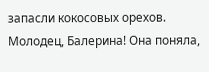запасли кокосовых орехов. Молодец, Балерина! Она поняла,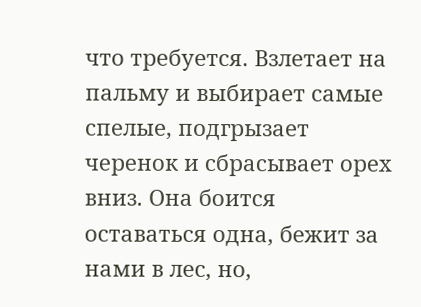что требуется. Взлетает на пальму и выбирает самые спелые, подгрызает черенок и сбрасывает орех вниз. Она боится оставаться одна, бежит за нами в лес, но,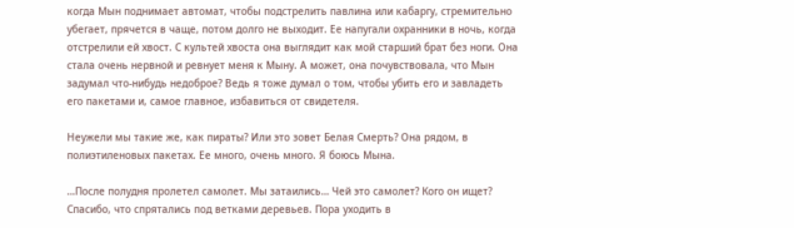когда Мын поднимает автомат, чтобы подстрелить павлина или кабаргу, стремительно убегает, прячется в чаще, потом долго не выходит. Ее напугали охранники в ночь, когда отстрелили ей хвост. С культей хвоста она выглядит как мой старший брат без ноги. Она стала очень нервной и ревнует меня к Мыну. А может, она почувствовала, что Мын задумал что-нибудь недоброе? Ведь я тоже думал о том, чтобы убить его и завладеть его пакетами и, самое главное, избавиться от свидетеля.

Неужели мы такие же, как пираты? Или это зовет Белая Смерть? Она рядом, в полиэтиленовых пакетах. Ее много, очень много. Я боюсь Мына.

…После полудня пролетел самолет. Мы затаились… Чей это самолет? Кого он ищет? Спасибо, что спрятались под ветками деревьев. Пора уходить в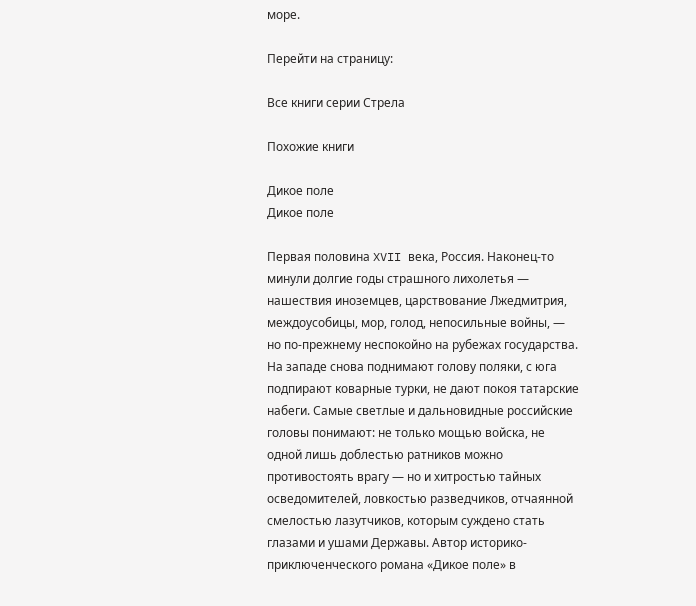море.

Перейти на страницу:

Все книги серии Стрела

Похожие книги

Дикое поле
Дикое поле

Первая половина XVII века, Россия. Наконец-то минули долгие годы страшного лихолетья — нашествия иноземцев, царствование Лжедмитрия, междоусобицы, мор, голод, непосильные войны, — но по-прежнему неспокойно на рубежах государства. На западе снова поднимают голову поляки, с юга подпирают коварные турки, не дают покоя татарские набеги. Самые светлые и дальновидные российские головы понимают: не только мощью войска, не одной лишь доблестью ратников можно противостоять врагу — но и хитростью тайных осведомителей, ловкостью разведчиков, отчаянной смелостью лазутчиков, которым суждено стать глазами и ушами Державы. Автор историко-приключенческого романа «Дикое поле» в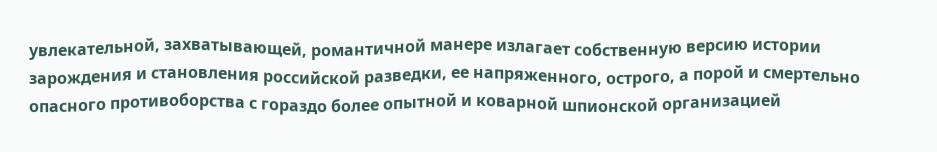увлекательной, захватывающей, романтичной манере излагает собственную версию истории зарождения и становления российской разведки, ее напряженного, острого, а порой и смертельно опасного противоборства с гораздо более опытной и коварной шпионской организацией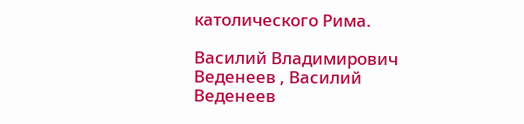католического Рима.

Василий Владимирович Веденеев , Василий Веденеев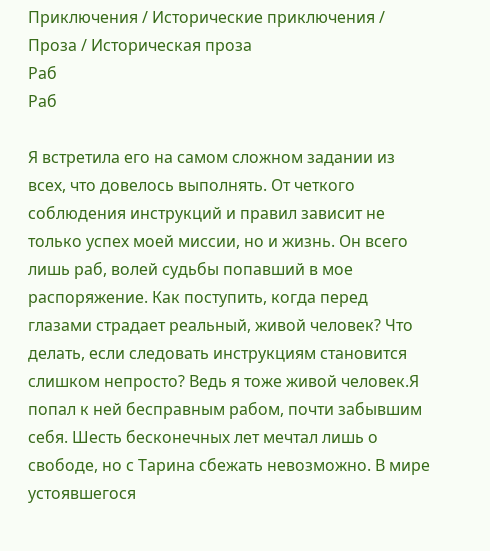Приключения / Исторические приключения / Проза / Историческая проза
Раб
Раб

Я встретила его на самом сложном задании из всех, что довелось выполнять. От четкого соблюдения инструкций и правил зависит не только успех моей миссии, но и жизнь. Он всего лишь раб, волей судьбы попавший в мое распоряжение. Как поступить, когда перед глазами страдает реальный, живой человек? Что делать, если следовать инструкциям становится слишком непросто? Ведь я тоже живой человек.Я попал к ней бесправным рабом, почти забывшим себя. Шесть бесконечных лет мечтал лишь о свободе, но с Тарина сбежать невозможно. В мире устоявшегося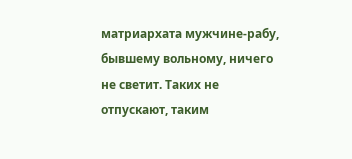матриархата мужчине-рабу, бывшему вольному, ничего не светит. Таких не отпускают, таким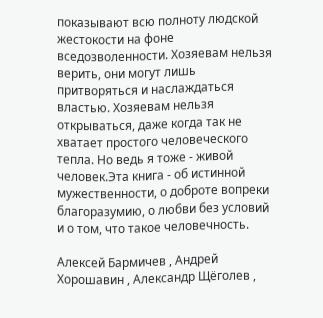показывают всю полноту людской жестокости на фоне вседозволенности. Хозяевам нельзя верить, они могут лишь притворяться и наслаждаться властью. Хозяевам нельзя открываться, даже когда так не хватает простого человеческого тепла. Но ведь я тоже - живой человек.Эта книга - об истинной мужественности, о доброте вопреки благоразумию, о любви без условий и о том, что такое человечность.

Алексей Бармичев , Андрей Хорошавин , Александр Щёголев ,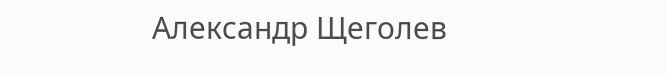Александр Щеголев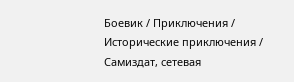Боевик / Приключения / Исторические приключения / Самиздат, сетевая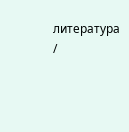литература /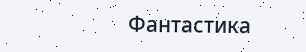Фантастика